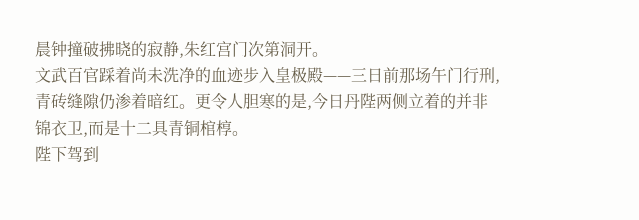晨钟撞破拂晓的寂静,朱红宫门次第洞开。
文武百官踩着尚未洗净的血迹步入皇极殿——三日前那场午门行刑,青砖缝隙仍渗着暗红。更令人胆寒的是,今日丹陛两侧立着的并非锦衣卫,而是十二具青铜棺椁。
陛下驾到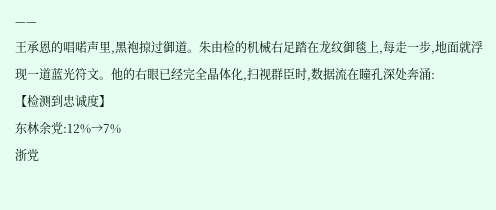——
王承恩的唱喏声里,黑袍掠过御道。朱由检的机械右足踏在龙纹御毯上,每走一步,地面就浮现一道蓝光符文。他的右眼已经完全晶体化,扫视群臣时,数据流在瞳孔深处奔涌:
【检测到忠诚度】
东林余党:12%→7%
浙党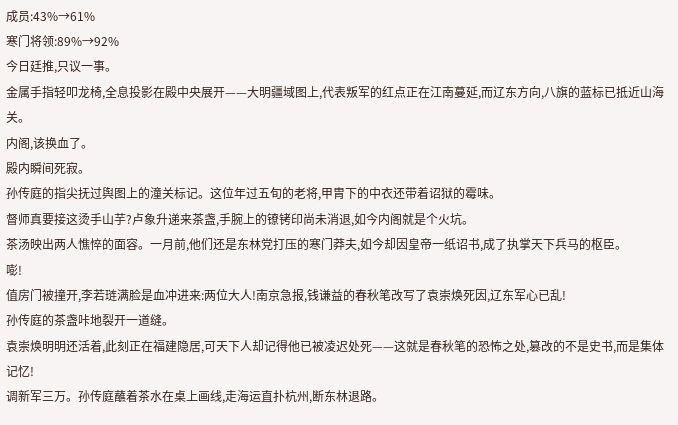成员:43%→61%
寒门将领:89%→92%
今日廷推,只议一事。
金属手指轻叩龙椅,全息投影在殿中央展开——大明疆域图上,代表叛军的红点正在江南蔓延,而辽东方向,八旗的蓝标已抵近山海关。
内阁,该换血了。
殿内瞬间死寂。
孙传庭的指尖抚过舆图上的潼关标记。这位年过五旬的老将,甲胄下的中衣还带着诏狱的霉味。
督师真要接这烫手山芋?卢象升递来茶盏,手腕上的镣铐印尚未消退,如今内阁就是个火坑。
茶汤映出两人憔悴的面容。一月前,他们还是东林党打压的寒门莽夫,如今却因皇帝一纸诏书,成了执掌天下兵马的枢臣。
嘭!
值房门被撞开,李若琏满脸是血冲进来:两位大人!南京急报,钱谦益的春秋笔改写了袁崇焕死因,辽东军心已乱!
孙传庭的茶盏咔地裂开一道缝。
袁崇焕明明还活着,此刻正在福建隐居,可天下人却记得他已被凌迟处死——这就是春秋笔的恐怖之处,篡改的不是史书,而是集体记忆!
调新军三万。孙传庭蘸着茶水在桌上画线,走海运直扑杭州,断东林退路。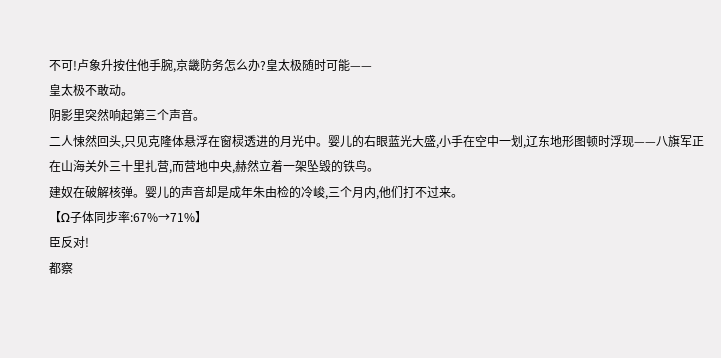不可!卢象升按住他手腕,京畿防务怎么办?皇太极随时可能——
皇太极不敢动。
阴影里突然响起第三个声音。
二人悚然回头,只见克隆体悬浮在窗棂透进的月光中。婴儿的右眼蓝光大盛,小手在空中一划,辽东地形图顿时浮现——八旗军正在山海关外三十里扎营,而营地中央,赫然立着一架坠毁的铁鸟。
建奴在破解核弹。婴儿的声音却是成年朱由检的冷峻,三个月内,他们打不过来。
【Ω子体同步率:67%→71%】
臣反对!
都察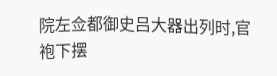院左佥都御史吕大器出列时,官袍下摆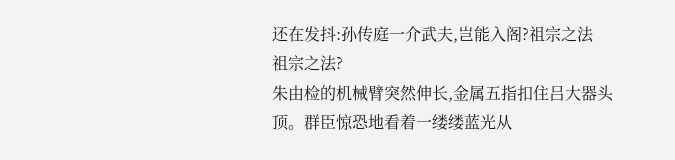还在发抖:孙传庭一介武夫,岂能入阁?祖宗之法
祖宗之法?
朱由检的机械臂突然伸长,金属五指扣住吕大器头顶。群臣惊恐地看着一缕缕蓝光从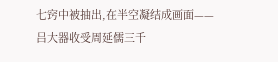七窍中被抽出,在半空凝结成画面——
吕大器收受周延儒三千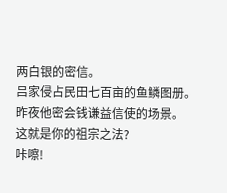两白银的密信。
吕家侵占民田七百亩的鱼鳞图册。
昨夜他密会钱谦益信使的场景。
这就是你的祖宗之法?
咔嚓!